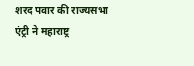शरद पवार की राज्यसभा एंट्री ने महाराष्ट्र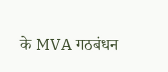के MVA गठबंधन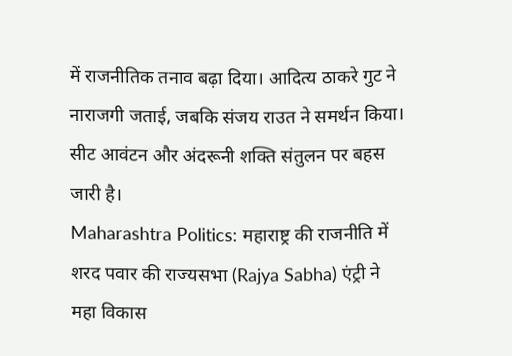में राजनीतिक तनाव बढ़ा दिया। आदित्य ठाकरे गुट ने नाराजगी जताई, जबकि संजय राउत ने समर्थन किया। सीट आवंटन और अंदरूनी शक्ति संतुलन पर बहस जारी है।
Maharashtra Politics: महाराष्ट्र की राजनीति में शरद पवार की राज्यसभा (Rajya Sabha) एंट्री ने महा विकास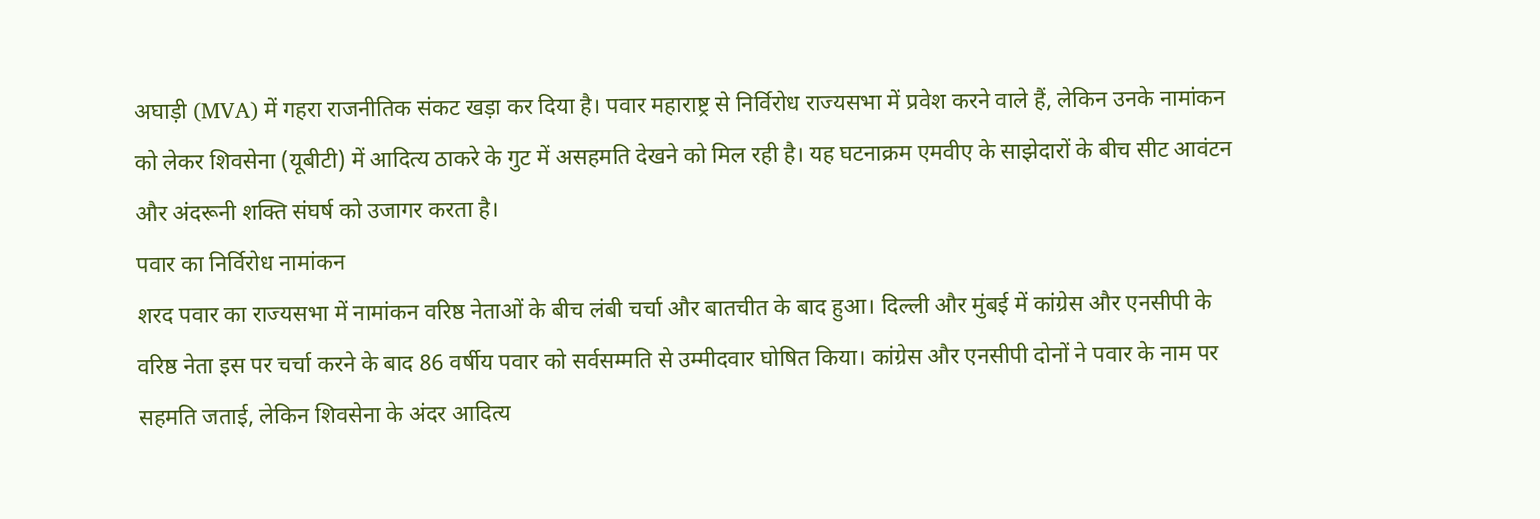अघाड़ी (MVA) में गहरा राजनीतिक संकट खड़ा कर दिया है। पवार महाराष्ट्र से निर्विरोध राज्यसभा में प्रवेश करने वाले हैं, लेकिन उनके नामांकन को लेकर शिवसेना (यूबीटी) में आदित्य ठाकरे के गुट में असहमति देखने को मिल रही है। यह घटनाक्रम एमवीए के साझेदारों के बीच सीट आवंटन और अंदरूनी शक्ति संघर्ष को उजागर करता है।
पवार का निर्विरोध नामांकन
शरद पवार का राज्यसभा में नामांकन वरिष्ठ नेताओं के बीच लंबी चर्चा और बातचीत के बाद हुआ। दिल्ली और मुंबई में कांग्रेस और एनसीपी के वरिष्ठ नेता इस पर चर्चा करने के बाद 86 वर्षीय पवार को सर्वसम्मति से उम्मीदवार घोषित किया। कांग्रेस और एनसीपी दोनों ने पवार के नाम पर सहमति जताई, लेकिन शिवसेना के अंदर आदित्य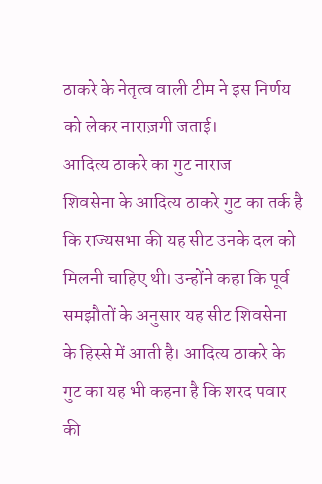ठाकरे के नेतृत्व वाली टीम ने इस निर्णय को लेकर नाराज़गी जताई।
आदित्य ठाकरे का गुट नाराज
शिवसेना के आदित्य ठाकरे गुट का तर्क है कि राज्यसभा की यह सीट उनके दल को मिलनी चाहिए थी। उन्होंने कहा कि पूर्व समझौतों के अनुसार यह सीट शिवसेना के हिस्से में आती है। आदित्य ठाकरे के गुट का यह भी कहना है कि शरद पवार की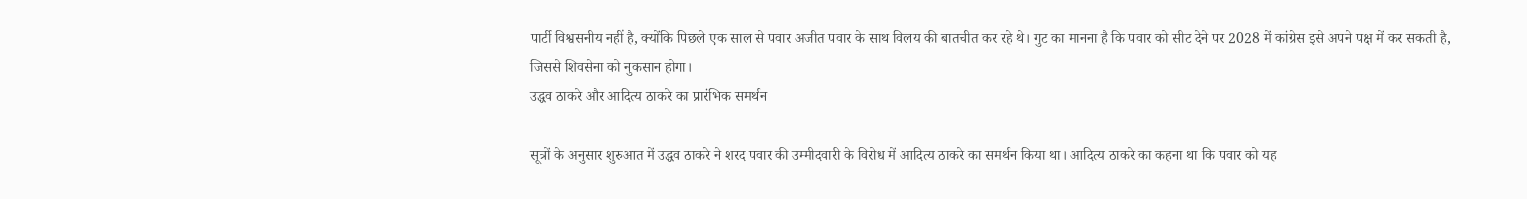पार्टी विश्वसनीय नहीं है, क्योंकि पिछले एक साल से पवार अजीत पवार के साथ विलय की बातचीत कर रहे थे। गुट का मानना है कि पवार को सीट देने पर 2028 में कांग्रेस इसे अपने पक्ष में कर सकती है, जिससे शिवसेना को नुकसान होगा।
उद्धव ठाकरे और आदित्य ठाकरे का प्रारंभिक समर्थन

सूत्रों के अनुसार शुरुआत में उद्धव ठाकरे ने शरद पवार की उम्मीदवारी के विरोध में आदित्य ठाकरे का समर्थन किया था। आदित्य ठाकरे का कहना था कि पवार को यह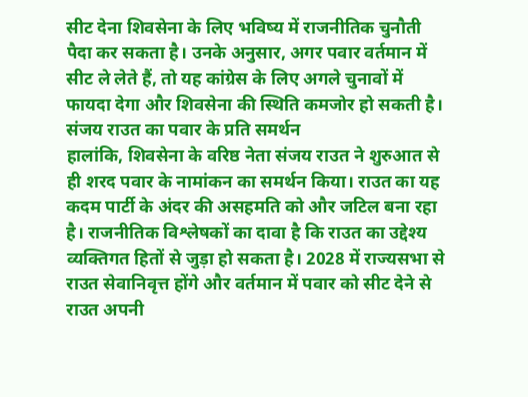सीट देना शिवसेना के लिए भविष्य में राजनीतिक चुनौती पैदा कर सकता है। उनके अनुसार, अगर पवार वर्तमान में सीट ले लेते हैं, तो यह कांग्रेस के लिए अगले चुनावों में फायदा देगा और शिवसेना की स्थिति कमजोर हो सकती है।
संजय राउत का पवार के प्रति समर्थन
हालांकि, शिवसेना के वरिष्ठ नेता संजय राउत ने शुरुआत से ही शरद पवार के नामांकन का समर्थन किया। राउत का यह कदम पार्टी के अंदर की असहमति को और जटिल बना रहा है। राजनीतिक विश्लेषकों का दावा है कि राउत का उद्देश्य व्यक्तिगत हितों से जुड़ा हो सकता है। 2028 में राज्यसभा से राउत सेवानिवृत्त होंगे और वर्तमान में पवार को सीट देने से राउत अपनी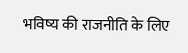भविष्य की राजनीति के लिए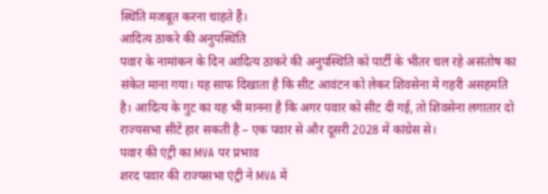स्थिति मजबूत करना चाहते हैं।
आदित्य ठाकरे की अनुपस्थिति
पवार के नामांकन के दिन आदित्य ठाकरे की अनुपस्थिति को पार्टी के भीतर चल रहे असंतोष का संकेत माना गया। यह साफ दिखाता है कि सीट आवंटन को लेकर शिवसेना में गहरी असहमति है। आदित्य के गुट का यह भी मानना है कि अगर पवार को सीट दी गई, तो शिवसेना लगातार दो राज्यसभा सीटें हार सकती है – एक पवार से और दूसरी 2028 में कांग्रेस से।
पवार की एंट्री का MVA पर प्रभाव
शरद पवार की राज्यसभा एंट्री ने MVA में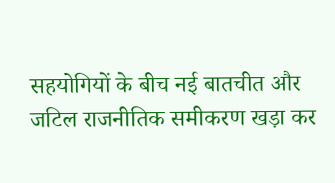सहयोगियों के बीच नई बातचीत और जटिल राजनीतिक समीकरण खड़ा कर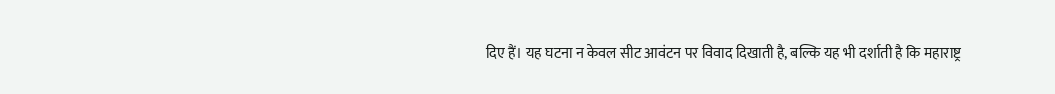दिए हैं। यह घटना न केवल सीट आवंटन पर विवाद दिखाती है, बल्कि यह भी दर्शाती है कि महाराष्ट्र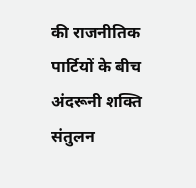की राजनीतिक पार्टियों के बीच अंदरूनी शक्ति संतुलन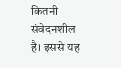कितनी संवेदनशील है। इससे यह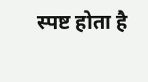स्पष्ट होता है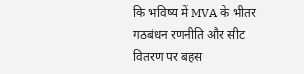कि भविष्य में MVA के भीतर गठबंधन रणनीति और सीट वितरण पर बहस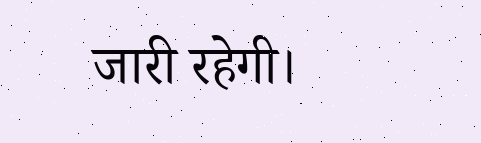जारी रहेगी।